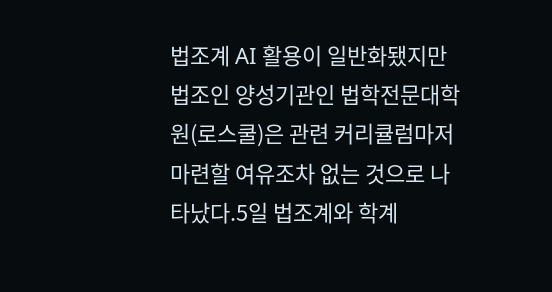법조계 AI 활용이 일반화됐지만 법조인 양성기관인 법학전문대학원(로스쿨)은 관련 커리큘럼마저 마련할 여유조차 없는 것으로 나타났다.5일 법조계와 학계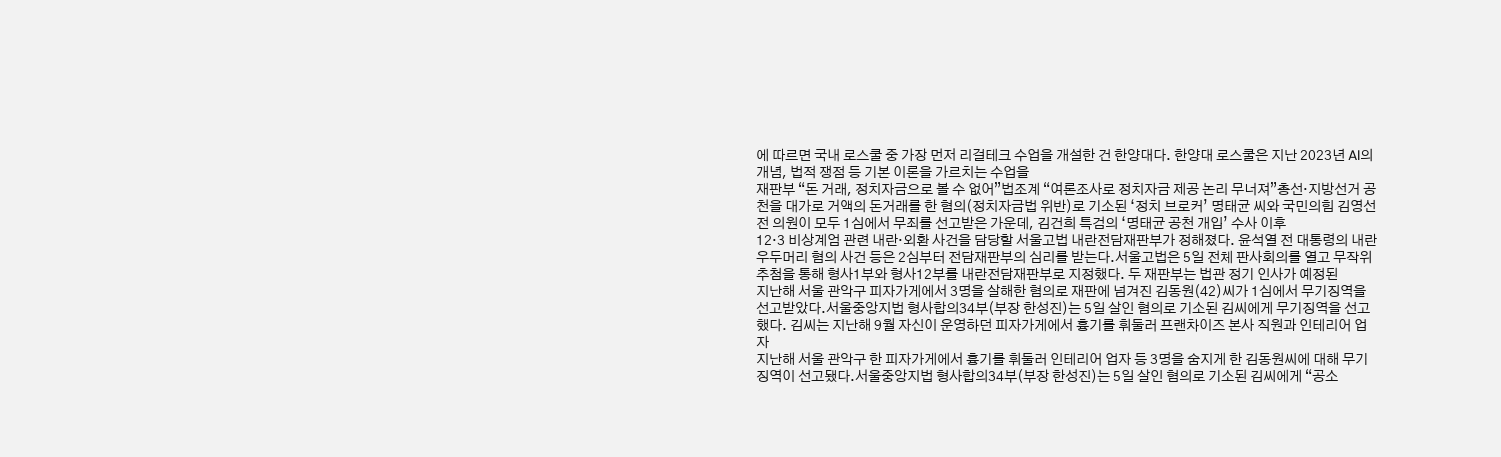에 따르면 국내 로스쿨 중 가장 먼저 리걸테크 수업을 개설한 건 한양대다. 한양대 로스쿨은 지난 2023년 AI의 개념, 법적 쟁점 등 기본 이론을 가르치는 수업을
재판부 “돈 거래, 정치자금으로 볼 수 없어”법조계 “여론조사로 정치자금 제공 논리 무너져”총선·지방선거 공천을 대가로 거액의 돈거래를 한 혐의(정치자금법 위반)로 기소된 ‘정치 브로커’ 명태균 씨와 국민의힘 김영선 전 의원이 모두 1심에서 무죄를 선고받은 가운데, 김건희 특검의 ‘명태균 공천 개입’ 수사 이후
12·3 비상계엄 관련 내란·외환 사건을 담당할 서울고법 내란전담재판부가 정해졌다. 윤석열 전 대통령의 내란 우두머리 혐의 사건 등은 2심부터 전담재판부의 심리를 받는다.서울고법은 5일 전체 판사회의를 열고 무작위 추첨을 통해 형사1부와 형사12부를 내란전담재판부로 지정했다. 두 재판부는 법관 정기 인사가 예정된
지난해 서울 관악구 피자가게에서 3명을 살해한 혐의로 재판에 넘겨진 김동원(42)씨가 1심에서 무기징역을 선고받았다.서울중앙지법 형사합의34부(부장 한성진)는 5일 살인 혐의로 기소된 김씨에게 무기징역을 선고했다. 김씨는 지난해 9월 자신이 운영하던 피자가게에서 흉기를 휘둘러 프랜차이즈 본사 직원과 인테리어 업자
지난해 서울 관악구 한 피자가게에서 흉기를 휘둘러 인테리어 업자 등 3명을 숨지게 한 김동원씨에 대해 무기징역이 선고됐다.서울중앙지법 형사합의34부(부장 한성진)는 5일 살인 혐의로 기소된 김씨에게 “공소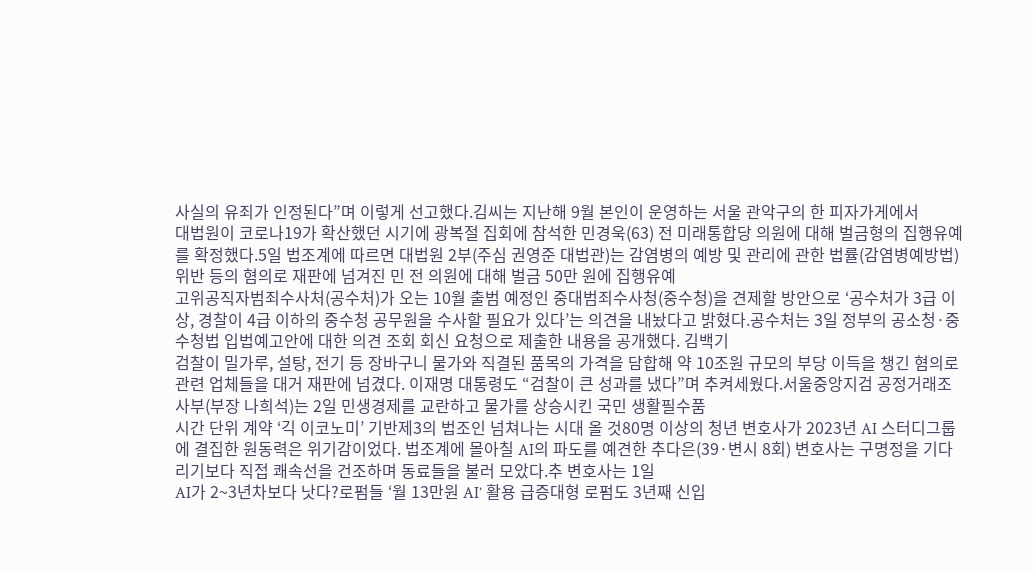사실의 유죄가 인정된다”며 이렇게 선고했다.김씨는 지난해 9월 본인이 운영하는 서울 관악구의 한 피자가게에서
대법원이 코로나19가 확산했던 시기에 광복절 집회에 참석한 민경욱(63) 전 미래통합당 의원에 대해 벌금형의 집행유예를 확정했다.5일 법조계에 따르면 대법원 2부(주심 권영준 대법관)는 감염병의 예방 및 관리에 관한 법률(감염병예방법) 위반 등의 혐의로 재판에 넘겨진 민 전 의원에 대해 벌금 50만 원에 집행유예
고위공직자범죄수사처(공수처)가 오는 10월 출범 예정인 중대범죄수사청(중수청)을 견제할 방안으로 ‘공수처가 3급 이상, 경찰이 4급 이하의 중수청 공무원을 수사할 필요가 있다’는 의견을 내놨다고 밝혔다.공수처는 3일 정부의 공소청·중수청법 입법예고안에 대한 의견 조회 회신 요청으로 제출한 내용을 공개했다. 김백기
검찰이 밀가루, 설탕, 전기 등 장바구니 물가와 직결된 품목의 가격을 담합해 약 10조원 규모의 부당 이득을 챙긴 혐의로 관련 업체들을 대거 재판에 넘겼다. 이재명 대통령도 “검찰이 큰 성과를 냈다”며 추켜세웠다.서울중앙지검 공정거래조사부(부장 나희석)는 2일 민생경제를 교란하고 물가를 상승시킨 국민 생활필수품
시간 단위 계약 ‘긱 이코노미’ 기반제3의 법조인 넘쳐나는 시대 올 것80명 이상의 청년 변호사가 2023년 AI 스터디그룹에 결집한 원동력은 위기감이었다. 법조계에 몰아칠 AI의 파도를 예견한 추다은(39·변시 8회) 변호사는 구명정을 기다리기보다 직접 쾌속선을 건조하며 동료들을 불러 모았다.추 변호사는 1일
AI가 2~3년차보다 낫다?로펌들 ‘월 13만원 AI’ 활용 급증대형 로펌도 3년째 신입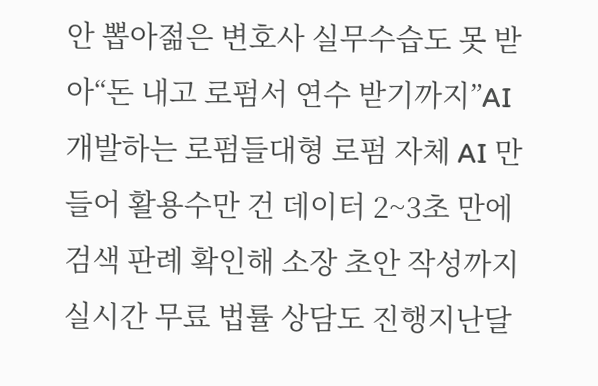안 뽑아젊은 변호사 실무수습도 못 받아“돈 내고 로펌서 연수 받기까지”AI 개발하는 로펌들대형 로펌 자체 AI 만들어 활용수만 건 데이터 2~3초 만에 검색 판례 확인해 소장 초안 작성까지실시간 무료 법률 상담도 진행지난달